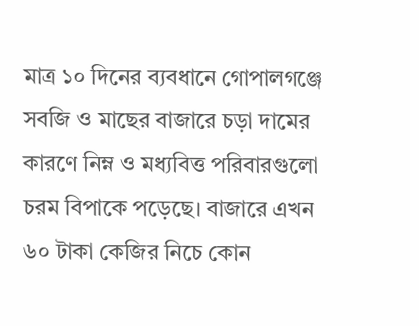মাত্র ১০ দিনের ব্যবধানে গোপালগঞ্জে সবজি ও মাছের বাজারে চড়া দামের কারণে নিম্ন ও মধ্যবিত্ত পরিবারগুলো চরম বিপাকে পড়েছে। বাজারে এখন ৬০ টাকা কেজির নিচে কোন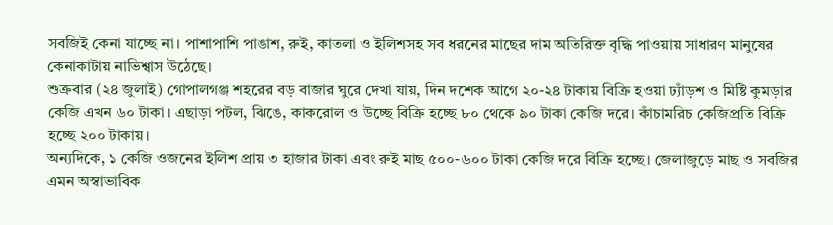সবজিই কেনা যাচ্ছে না। পাশাপাশি পাঙাশ, রুই, কাতলা ও ইলিশসহ সব ধরনের মাছের দাম অতিরিক্ত বৃদ্ধি পাওয়ায় সাধারণ মানুষের কেনাকাটায় নাভিশ্বাস উঠেছে।
শুক্রবার (২৪ জুলাই) গোপালগঞ্জ শহরের বড় বাজার ঘুরে দেখা যায়, দিন দশেক আগে ২০-২৪ টাকায় বিক্রি হওয়া ঢ্যাঁড়শ ও মিষ্টি কুমড়ার কেজি এখন ৬০ টাকা। এছাড়া পটল, ঝিঙে, কাকরোল ও উচ্ছে বিক্রি হচ্ছে ৮০ থেকে ৯০ টাকা কেজি দরে। কাঁচামরিচ কেজিপ্রতি বিক্রি হচ্ছে ২০০ টাকায়।
অন্যদিকে, ১ কেজি ওজনের ইলিশ প্রায় ৩ হাজার টাকা এবং রুই মাছ ৫০০-৬০০ টাকা কেজি দরে বিক্রি হচ্ছে। জেলাজুড়ে মাছ ও সবজির এমন অস্বাভাবিক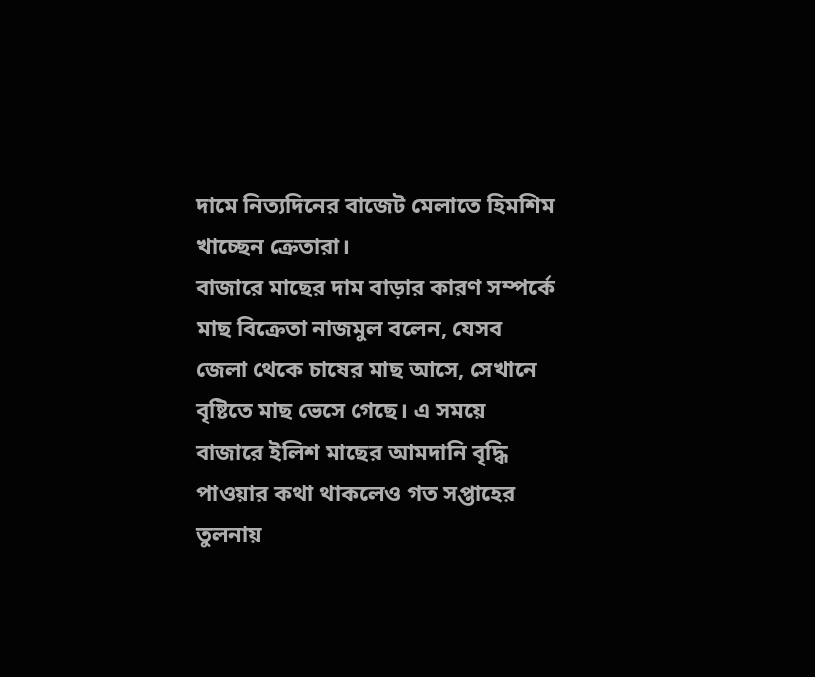দামে নিত্যদিনের বাজেট মেলাতে হিমশিম খাচ্ছেন ক্রেতারা।
বাজারে মাছের দাম বাড়ার কারণ সম্পর্কে মাছ বিক্রেতা নাজমুল বলেন, যেসব জেলা থেকে চাষের মাছ আসে, সেখানে বৃষ্টিতে মাছ ভেসে গেছে। এ সময়ে বাজারে ইলিশ মাছের আমদানি বৃদ্ধি পাওয়ার কথা থাকলেও গত সপ্তাহের তুলনায়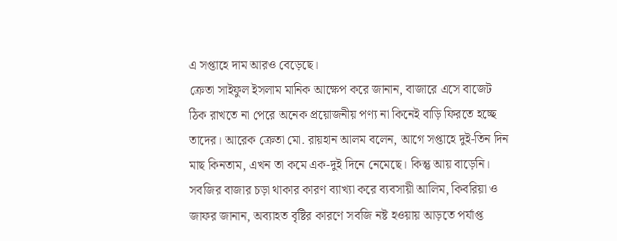এ সপ্তাহে দাম আরও বেড়েছে।
ক্রেতা সাইফুল ইসলাম মানিক আক্ষেপ করে জানান, বাজারে এসে বাজেট ঠিক রাখতে না পেরে অনেক প্রয়োজনীয় পণ্য না কিনেই বাড়ি ফিরতে হচ্ছে তাদের। আরেক ক্রেতা মো. রায়হান আলম বলেন, আগে সপ্তাহে দুই-তিন দিন মাছ কিনতাম, এখন তা কমে এক-দুই দিনে নেমেছে। কিন্তু আয় বাড়েনি।
সবজির বাজার চড়া থাকার কারণ ব্যাখ্যা করে ব্যবসায়ী আলিম, কিবরিয়া ও জাফর জানান, অব্যাহত বৃষ্টির কারণে সবজি নষ্ট হওয়ায় আড়তে পর্যাপ্ত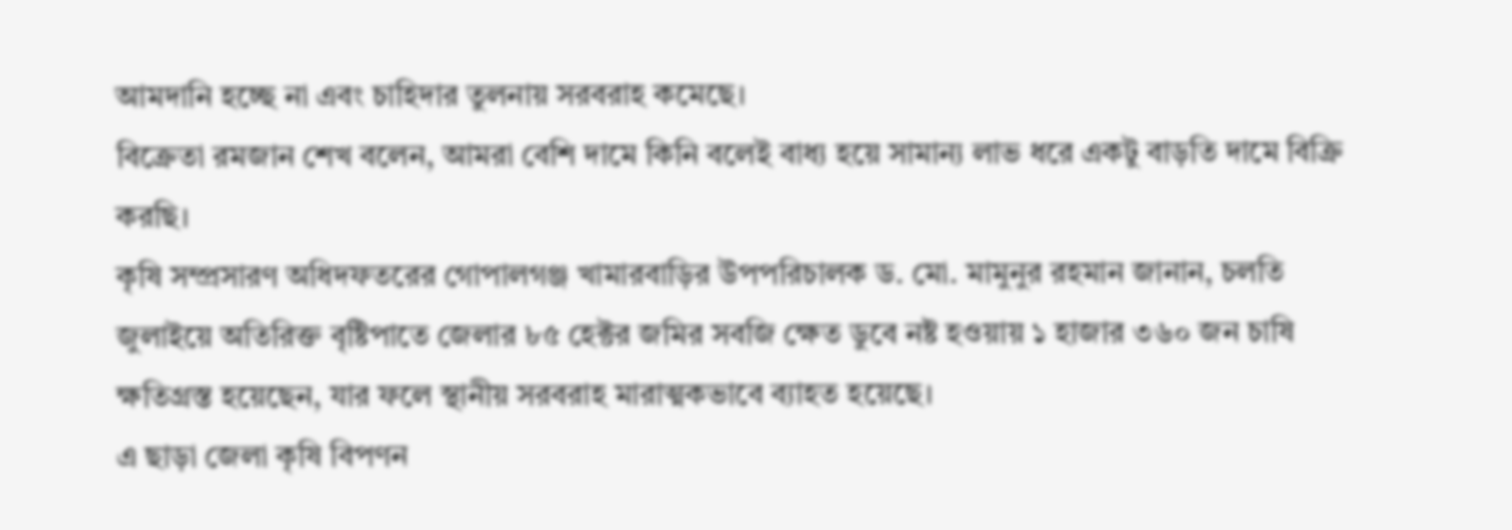আমদানি হচ্ছে না এবং চাহিদার তুলনায় সরবরাহ কমেছে।
বিক্রেতা রমজান শেখ বলেন, আমরা বেশি দামে কিনি বলেই বাধ্য হয়ে সামান্য লাভ ধরে একটু বাড়তি দামে বিক্রি করছি।
কৃষি সম্প্রসারণ অধিদফতরের গোপালগঞ্জ খামারবাড়ির উপপরিচালক ড. মো. মামুনুর রহমান জানান, চলতি জুলাইয়ে অতিরিক্ত বৃষ্টিপাতে জেলার ৮৫ হেক্টর জমির সবজি ক্ষেত ডুবে নষ্ট হওয়ায় ১ হাজার ৩৬০ জন চাষি ক্ষতিগ্রস্ত হয়েছেন, যার ফলে স্থানীয় সরবরাহ মারাত্মকভাবে ব্যাহত হয়েছে।
এ ছাড়া জেলা কৃষি বিপণন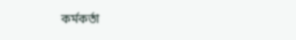কর্মকর্তা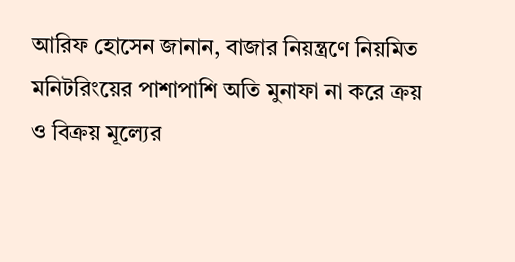আরিফ হোসেন জানান, বাজার নিয়ন্ত্রণে নিয়মিত মনিটরিংয়ের পাশাপাশি অতি মুনাফা না করে ক্রয় ও বিক্রয় মূল্যের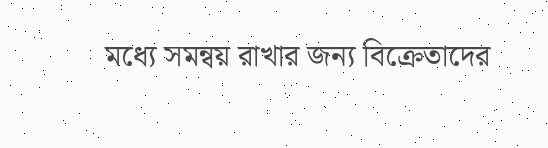মধ্যে সমন্বয় রাখার জন্য বিক্রেতাদের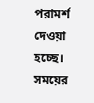পরামর্শ দেওয়া হচ্ছে।
সময়ের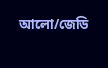আলো/জেডি